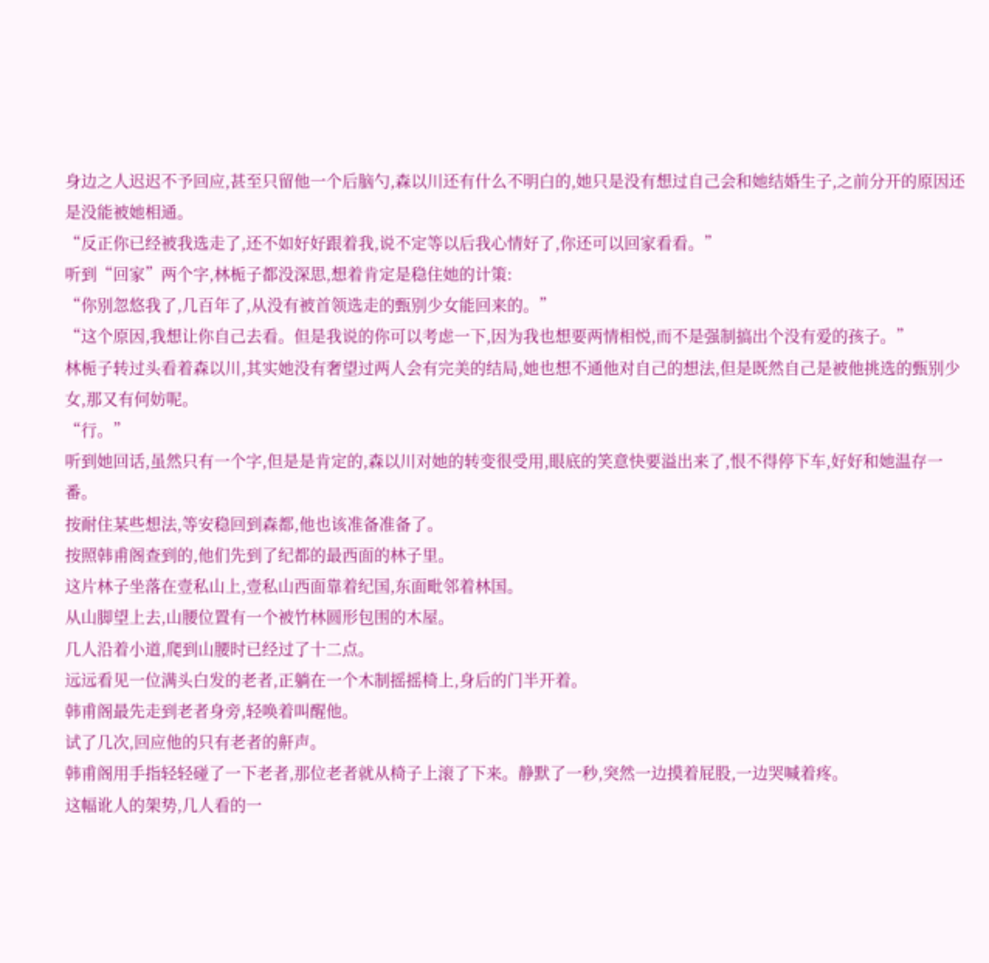身边之人迟迟不予回应,甚至只留他一个后脑勺,森以川还有什么不明白的,她只是没有想过自己会和她结婚生子,之前分开的原因还是没能被她相通。
“反正你已经被我选走了,还不如好好跟着我,说不定等以后我心情好了,你还可以回家看看。”
听到“回家”两个字,林栀子都没深思,想着肯定是稳住她的计策:
“你别忽悠我了,几百年了,从没有被首领选走的甄别少女能回来的。”
“这个原因,我想让你自己去看。但是我说的你可以考虑一下,因为我也想要两情相悦,而不是强制搞出个没有爱的孩子。”
林栀子转过头看着森以川,其实她没有奢望过两人会有完美的结局,她也想不通他对自己的想法,但是既然自己是被他挑选的甄别少女,那又有何妨呢。
“行。”
听到她回话,虽然只有一个字,但是是肯定的,森以川对她的转变很受用,眼底的笑意快要溢出来了,恨不得停下车,好好和她温存一番。
按耐住某些想法,等安稳回到森都,他也该准备准备了。
按照韩甫阁查到的,他们先到了纪都的最西面的林子里。
这片林子坐落在壹私山上,壹私山西面靠着纪国,东面毗邻着林国。
从山脚望上去,山腰位置有一个被竹林圆形包围的木屋。
几人沿着小道,爬到山腰时已经过了十二点。
远远看见一位满头白发的老者,正躺在一个木制摇摇椅上,身后的门半开着。
韩甫阁最先走到老者身旁,轻唤着叫醒他。
试了几次,回应他的只有老者的鼾声。
韩甫阁用手指轻轻碰了一下老者,那位老者就从椅子上滚了下来。静默了一秒,突然一边摸着屁股,一边哭喊着疼。
这幅讹人的架势,几人看的一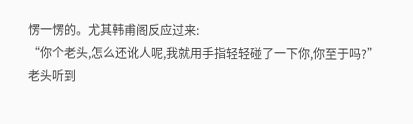愣一愣的。尤其韩甫阁反应过来:
“你个老头,怎么还讹人呢,我就用手指轻轻碰了一下你,你至于吗?”
老头听到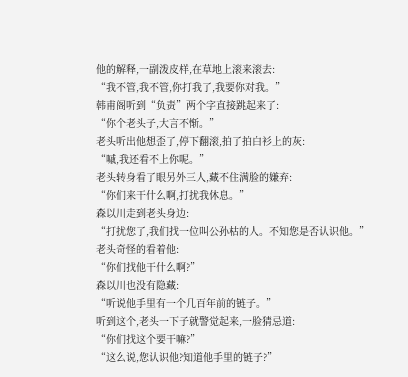他的解释,一副泼皮样,在草地上滚来滚去:
“我不管,我不管,你打我了,我要你对我。”
韩甫阁听到“负责”两个字直接跳起来了:
“你个老头子,大言不惭。”
老头听出他想歪了,停下翻滚,拍了拍白衫上的灰:
“嘁,我还看不上你呢。”
老头转身看了眼另外三人,藏不住满脸的嫌弃:
“你们来干什么啊,打扰我休息。”
森以川走到老头身边:
“打扰您了,我们找一位叫公孙枯的人。不知您是否认识他。”
老头奇怪的看着他:
“你们找他干什么啊?”
森以川也没有隐藏:
“听说他手里有一个几百年前的链子。”
听到这个,老头一下子就警觉起来,一脸猜忌道:
“你们找这个要干嘛?”
“这么说,您认识他?知道他手里的链子?”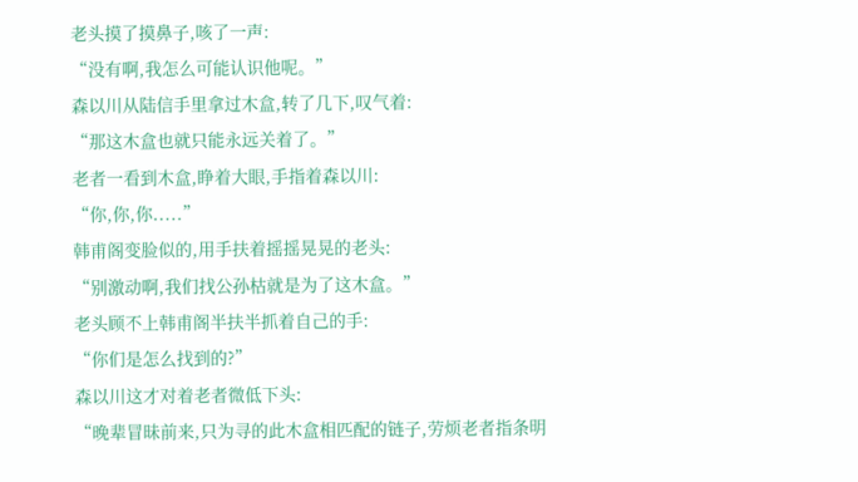老头摸了摸鼻子,咳了一声:
“没有啊,我怎么可能认识他呢。”
森以川从陆信手里拿过木盒,转了几下,叹气着:
“那这木盒也就只能永远关着了。”
老者一看到木盒,睁着大眼,手指着森以川:
“你,你,你.....”
韩甫阁变脸似的,用手扶着摇摇晃晃的老头:
“别激动啊,我们找公孙枯就是为了这木盒。”
老头顾不上韩甫阁半扶半抓着自己的手:
“你们是怎么找到的?”
森以川这才对着老者微低下头:
“晚辈冒昧前来,只为寻的此木盒相匹配的链子,劳烦老者指条明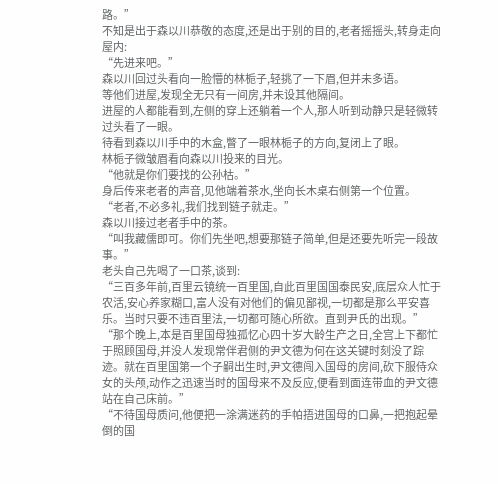路。”
不知是出于森以川恭敬的态度,还是出于别的目的,老者摇摇头,转身走向屋内:
“先进来吧。”
森以川回过头看向一脸懵的林栀子,轻挑了一下眉,但并未多语。
等他们进屋,发现全无只有一间房,并未设其他隔间。
进屋的人都能看到,左侧的穿上还躺着一个人,那人听到动静只是轻微转过头看了一眼。
待看到森以川手中的木盒,瞥了一眼林栀子的方向,复闭上了眼。
林栀子微皱眉看向森以川投来的目光。
“他就是你们要找的公孙枯。”
身后传来老者的声音,见他端着茶水,坐向长木桌右侧第一个位置。
“老者,不必多礼,我们找到链子就走。”
森以川接过老者手中的茶。
“叫我藏儒即可。你们先坐吧,想要那链子简单,但是还要先听完一段故事。”
老头自己先喝了一口茶,谈到:
“三百多年前,百里云镜统一百里国,自此百里国国泰民安,底层众人忙于农活,安心养家糊口,富人没有对他们的偏见鄙视,一切都是那么平安喜乐。当时只要不违百里法,一切都可随心所欲。直到尹氏的出现。”
“那个晚上,本是百里国母独孤忆心四十岁大龄生产之日,全宫上下都忙于照顾国母,并没人发现常伴君侧的尹文德为何在这关键时刻没了踪迹。就在百里国第一个子嗣出生时,尹文德闯入国母的房间,砍下服侍众女的头颅,动作之迅速当时的国母来不及反应,便看到面连带血的尹文德站在自己床前。”
“不待国母质问,他便把一涂满迷药的手帕捂进国母的口鼻,一把抱起晕倒的国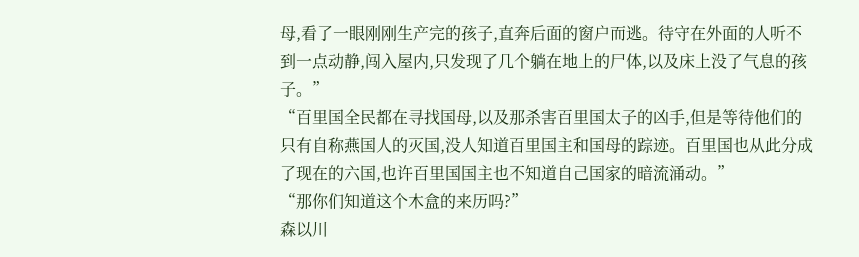母,看了一眼刚刚生产完的孩子,直奔后面的窗户而逃。待守在外面的人听不到一点动静,闯入屋内,只发现了几个躺在地上的尸体,以及床上没了气息的孩子。”
“百里国全民都在寻找国母,以及那杀害百里国太子的凶手,但是等待他们的只有自称燕国人的灭国,没人知道百里国主和国母的踪迹。百里国也从此分成了现在的六国,也许百里国国主也不知道自己国家的暗流涌动。”
“那你们知道这个木盒的来历吗?”
森以川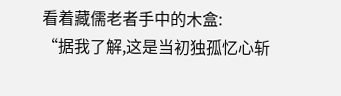看着藏儒老者手中的木盒:
“据我了解,这是当初独孤忆心斩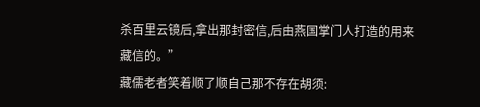杀百里云镜后,拿出那封密信,后由燕国掌门人打造的用来藏信的。”
藏儒老者笑着顺了顺自己那不存在胡须: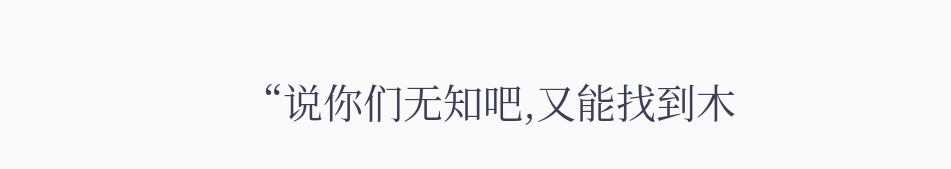“说你们无知吧,又能找到木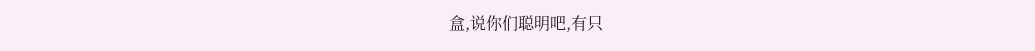盒,说你们聪明吧,有只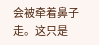会被牵着鼻子走。这只是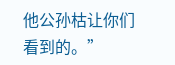他公孙枯让你们看到的。”